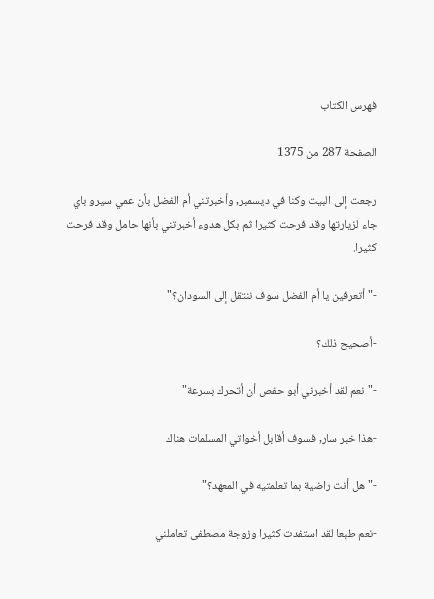فهرس الكتاب

الصفحة 287 من 1375

رجعت إلى البيت وكنا في ديسمبر, وأخبرتني أم الفضل بأن عمي سيرو باي جاء لزيارتها وقد فرحت كثيرا ثم بكل هدوء أخبرتني بأنها حامل وقد فرحت كثيرا.

-"أتعرفين يا أم الفضل سوف ننتقل إلى السودان؟"

-أصحيح ذلك؟

-"نعم لقد أخبرني أبو حفص أن أتحرك بسرعة"

-هذا خبر سار, فسوف أقابل أخواتي المسلمات هناك

-"هل أنت راضية بما تعلمتيه في المعهد؟"

-نعم طبعا لقد استفدت كثيرا وزوجة مصطفى تعاملني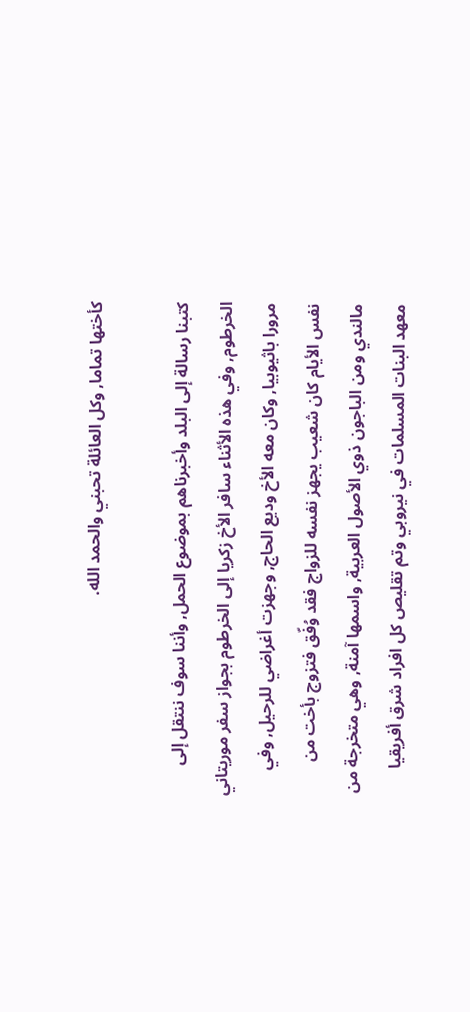كأختها تماما, وكل العائلة تحبني والحمد الله.

كتبنا رسالة إلى البلد وأخبرناهم بموضوع الحمل, وأننا سوف ننتقل إلى الخرطوم, وفي هذه الأثناء سافر الأخ زكريا إلى الخرطوم بجواز سفر موريتاني مرورا باثيوبيا, وكان معه الأخ وديع الحاج, وجهزت أغراضي للرحيل, وفي نفس الأيام كان شعيب يجهز نفسه للزواج فقد وُفّق فتزوج بأخت من مالندي ومن الباجون ذوي الأصول العربية, واسمها آمنة, وهي متخرجة من معهد البنات المسلمات في نيروبي وتم تقليص كل افراد شرق أفريقيا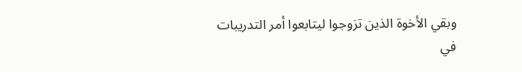وبقي الأخوة الذين تزوجوا ليتابعوا أمر التدريبات في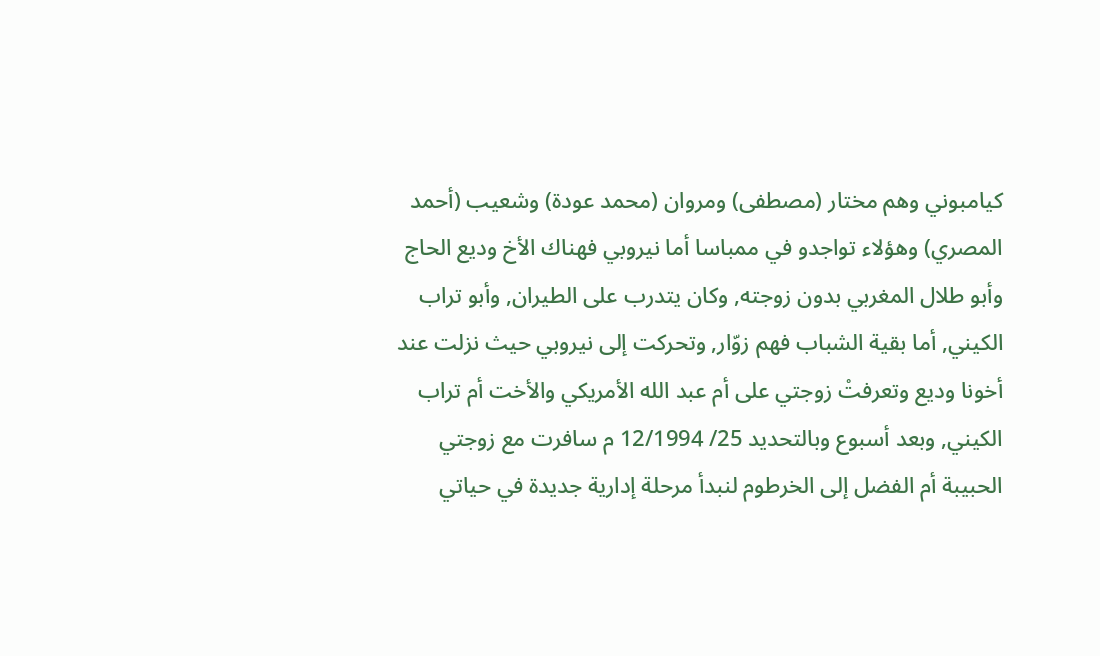كيامبوني وهم مختار (مصطفى) ومروان (محمد عودة) وشعيب (أحمد المصري) وهؤلاء تواجدو في ممباسا أما نيروبي فهناك الأخ وديع الحاج وأبو طلال المغربي بدون زوجته, وكان يتدرب على الطيران, وأبو تراب الكيني, أما بقية الشباب فهم زوّار, وتحركت إلى نيروبي حيث نزلت عند أخونا وديع وتعرفتْ زوجتي على أم عبد الله الأمريكي والأخت أم تراب الكيني, وبعد أسبوع وبالتحديد 25/ 12/1994 م سافرت مع زوجتي الحبيبة أم الفضل إلى الخرطوم لنبدأ مرحلة إدارية جديدة في حياتي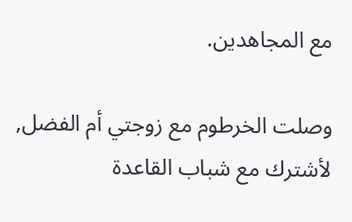مع المجاهدين.

وصلت الخرطوم مع زوجتي أم الفضل, لأشترك مع شباب القاعدة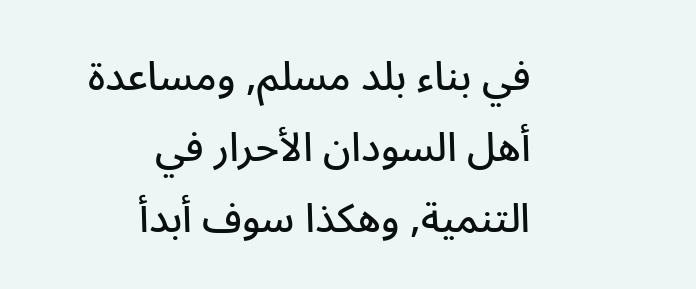في بناء بلد مسلم, ومساعدة أهل السودان الأحرار في التنمية, وهكذا سوف أبدأ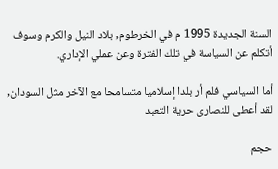السنة الجديدة 1995 م في الخرطوم, بلاد النيل والكرم وسوف أتكلم عن السياسة في تلك الفترة وعن عملي الإداري.

أما السياسي فلم أر بلدا إسلاميا متسامحا مع الآخر مثل السودان, لقد أعطى للنصارى حرية التعبد

حجم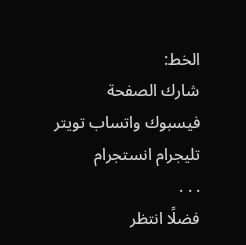الخط:
شارك الصفحة
فيسبوك واتساب تويتر تليجرام انستجرام
. . .
فضلًا انتظر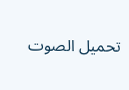تحميل الصوت